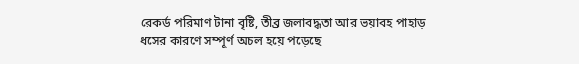রেকর্ড পরিমাণ টানা বৃষ্টি, তীব্র জলাবদ্ধতা আর ভয়াবহ পাহাড় ধসের কারণে সম্পূর্ণ অচল হয়ে পড়েছে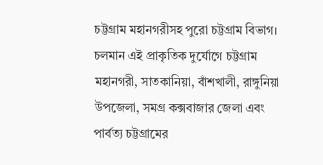চট্টগ্রাম মহানগরীসহ পুরো চট্টগ্রাম বিভাগ। চলমান এই প্রাকৃতিক দুর্যোগে চট্টগ্রাম মহানগরী, সাতকানিয়া, বাঁশখালী, রাঙ্গুনিয়া উপজেলা, সমগ্র কক্সবাজার জেলা এবং পার্বত্য চট্টগ্রামের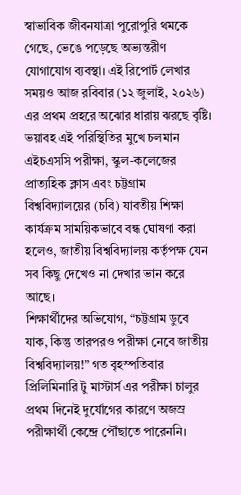স্বাভাবিক জীবনযাত্রা পুরোপুরি থমকে গেছে, ভেঙে পড়েছে অভ্যন্তরীণ যোগাযোগ ব্যবস্থা। এই রিপোর্ট লেখার সময়ও আজ রবিবার (১২ জুলাই, ২০২৬) এর প্রথম প্রহরে অঝোর ধারায় ঝরছে বৃষ্টি। ভয়াবহ এই পরিস্থিতির মুখে চলমান এইচএসসি পরীক্ষা, স্কুল-কলেজের প্রাত্যহিক ক্লাস এবং চট্টগ্রাম বিশ্ববিদ্যালয়ের (চবি) যাবতীয় শিক্ষা কার্যক্রম সাময়িকভাবে বন্ধ ঘোষণা করা হলেও, জাতীয় বিশ্ববিদ্যালয় কর্তৃপক্ষ যেন সব কিছু দেখেও না দেখার ভান করে আছে।
শিক্ষার্থীদের অভিযোগ, “চট্টগ্রাম ডুবে যাক, কিন্তু তারপরও পরীক্ষা নেবে জাতীয় বিশ্ববিদ্যালয়!” গত বৃহস্পতিবার প্রিলিমিনারি টু মাস্টার্স এর পরীক্ষা চালুর প্রথম দিনেই দুর্যোগের কারণে অজস্র পরীক্ষার্থী কেন্দ্রে পৌঁছাতে পারেননি।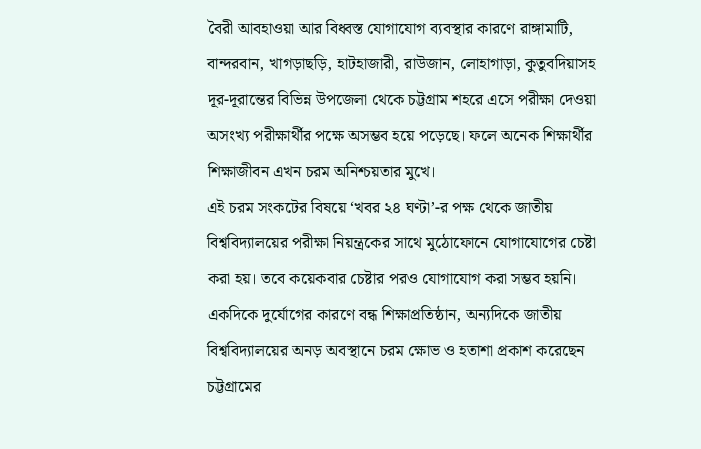বৈরী আবহাওয়া আর বিধ্বস্ত যোগাযোগ ব্যবস্থার কারণে রাঙ্গামাটি, বান্দরবান, খাগড়াছড়ি, হাটহাজারী, রাউজান, লোহাগাড়া, কুতুবদিয়াসহ দূর-দূরান্তের বিভিন্ন উপজেলা থেকে চট্টগ্রাম শহরে এসে পরীক্ষা দেওয়া অসংখ্য পরীক্ষার্থীর পক্ষে অসম্ভব হয়ে পড়েছে। ফলে অনেক শিক্ষার্থীর শিক্ষাজীবন এখন চরম অনিশ্চয়তার মুখে।
এই চরম সংকটের বিষয়ে ‘খবর ২৪ ঘণ্টা’-র পক্ষ থেকে জাতীয় বিশ্ববিদ্যালয়ের পরীক্ষা নিয়ন্ত্রকের সাথে মুঠোফোনে যোগাযোগের চেষ্টা করা হয়। তবে কয়েকবার চেষ্টার পরও যোগাযোগ করা সম্ভব হয়নি। একদিকে দুর্যোগের কারণে বন্ধ শিক্ষাপ্রতিষ্ঠান, অন্যদিকে জাতীয় বিশ্ববিদ্যালয়ের অনড় অবস্থানে চরম ক্ষোভ ও হতাশা প্রকাশ করেছেন চট্টগ্রামের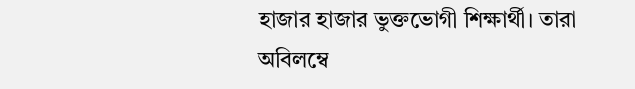হাজার হাজার ভুক্তভোগী শিক্ষার্থী। তারা অবিলম্বে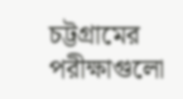চট্টগ্রামের পরীক্ষাগুলো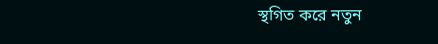স্থগিত করে নতুন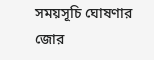সময়সূচি ঘোষণার জোর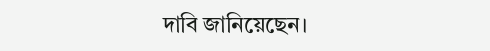দাবি জানিয়েছেন।